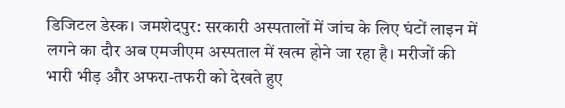डिजिटल डेस्क। जमशेदपुर: सरकारी अस्पतालों में जांच के लिए घंटों लाइन में लगने का दौर अब एमजीएम अस्पताल में खत्म होने जा रहा है। मरीजों की भारी भीड़ और अफरा-तफरी को देखते हुए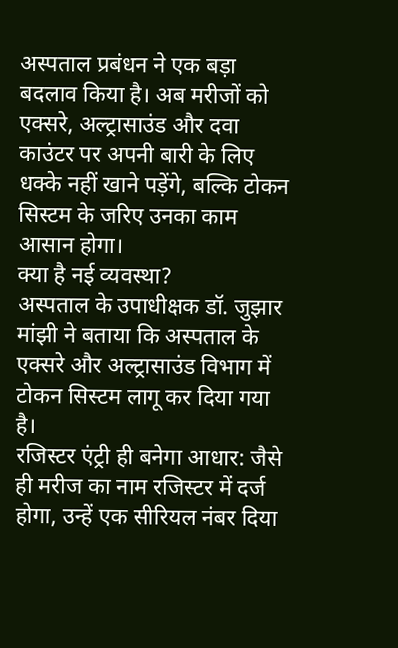अस्पताल प्रबंधन ने एक बड़ा बदलाव किया है। अब मरीजों को एक्सरे, अल्ट्रासाउंड और दवा काउंटर पर अपनी बारी के लिए धक्के नहीं खाने पड़ेंगे, बल्कि टोकन सिस्टम के जरिए उनका काम आसान होगा।
क्या है नई व्यवस्था?
अस्पताल के उपाधीक्षक डॉ. जुझार मांझी ने बताया कि अस्पताल के एक्सरे और अल्ट्रासाउंड विभाग में टोकन सिस्टम लागू कर दिया गया है।
रजिस्टर एंट्री ही बनेगा आधार: जैसे ही मरीज का नाम रजिस्टर में दर्ज होगा, उन्हें एक सीरियल नंबर दिया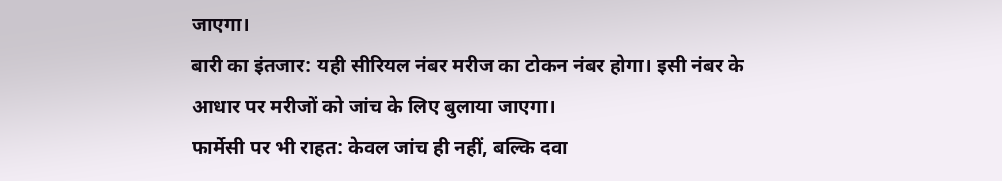जाएगा।
बारी का इंतजार: यही सीरियल नंबर मरीज का टोकन नंबर होगा। इसी नंबर के आधार पर मरीजों को जांच के लिए बुलाया जाएगा।
फार्मेसी पर भी राहत: केवल जांच ही नहीं, बल्कि दवा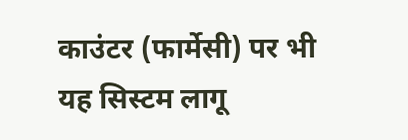काउंटर (फार्मेसी) पर भी यह सिस्टम लागू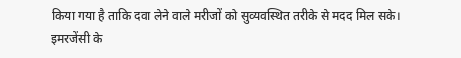किया गया है ताकि दवा लेने वाले मरीजों को सुव्यवस्थित तरीके से मदद मिल सके।
इमरजेंसी के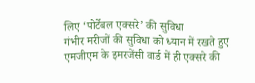लिए ‘पोर्टेबल एक्सरे’ की सुविधा
गंभीर मरीजों की सुविधा को ध्यान में रखते हुए एमजीएम के इमरजेंसी वार्ड में ही एक्सरे की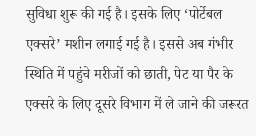सुविधा शुरू की गई है। इसके लिए ‘पोर्टेबल एक्सरे’ मशीन लगाई गई है। इससे अब गंभीर स्थिति में पहुंचे मरीजों को छाती, पेट या पैर के एक्सरे के लिए दूसरे विभाग में ले जाने की जरूरत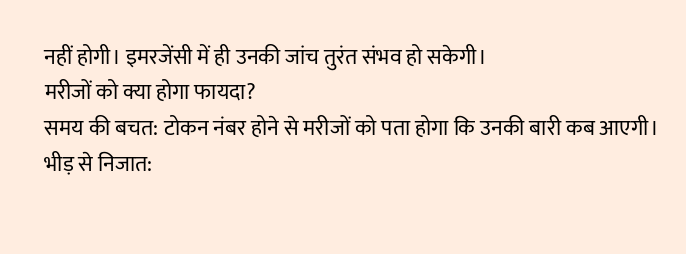नहीं होगी। इमरजेंसी में ही उनकी जांच तुरंत संभव हो सकेगी।
मरीजों को क्या होगा फायदा?
समय की बचत: टोकन नंबर होने से मरीजों को पता होगा कि उनकी बारी कब आएगी।
भीड़ से निजात: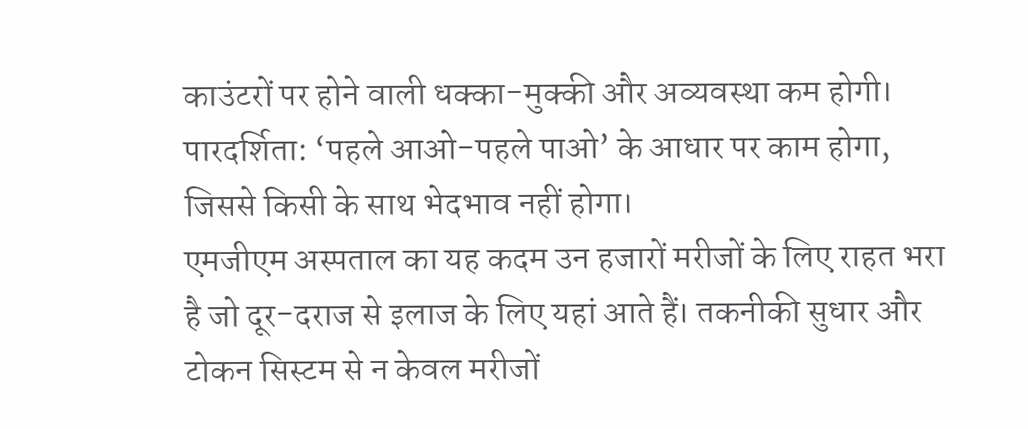काउंटरों पर होने वाली धक्का-मुक्की और अव्यवस्था कम होगी।
पारदर्शिता: ‘पहले आओ-पहले पाओ’ के आधार पर काम होगा, जिससे किसी के साथ भेदभाव नहीं होगा।
एमजीएम अस्पताल का यह कदम उन हजारों मरीजों के लिए राहत भरा है जो दूर-दराज से इलाज के लिए यहां आते हैं। तकनीकी सुधार और टोकन सिस्टम से न केवल मरीजों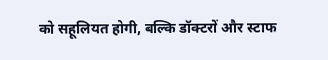को सहूलियत होगी, बल्कि डॉक्टरों और स्टाफ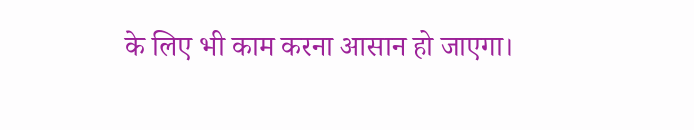के लिए भी काम करना आसान हो जाएगा।